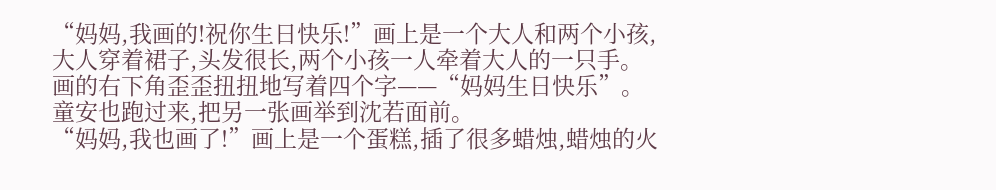“妈妈,我画的!祝你生日快乐!”画上是一个大人和两个小孩,大人穿着裙子,头发很长,两个小孩一人牵着大人的一只手。
画的右下角歪歪扭扭地写着四个字——“妈妈生日快乐”。
童安也跑过来,把另一张画举到沈若面前。
“妈妈,我也画了!”画上是一个蛋糕,插了很多蜡烛,蜡烛的火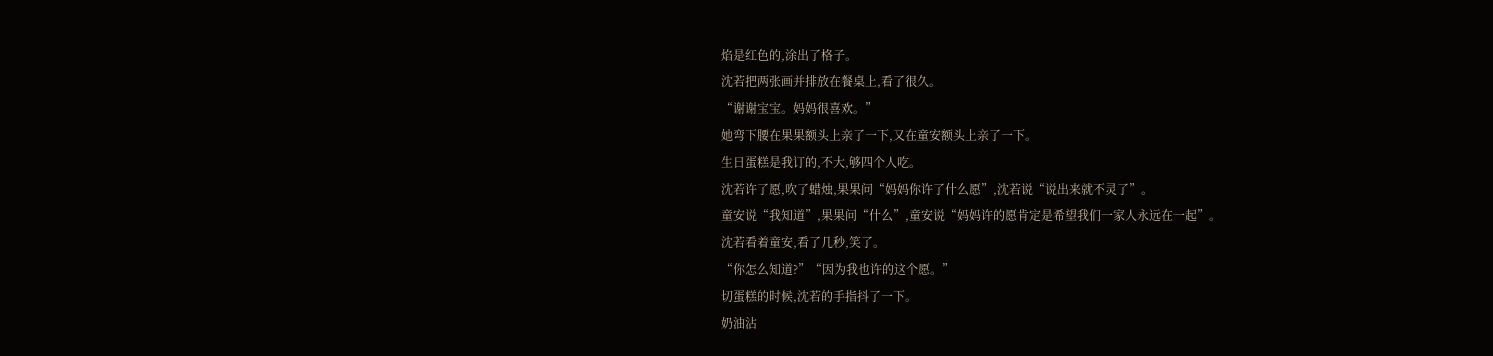焰是红色的,涂出了格子。
沈若把两张画并排放在餐桌上,看了很久。
“谢谢宝宝。妈妈很喜欢。”
她弯下腰在果果额头上亲了一下,又在童安额头上亲了一下。
生日蛋糕是我订的,不大,够四个人吃。
沈若许了愿,吹了蜡烛,果果问“妈妈你许了什么愿”,沈若说“说出来就不灵了”。
童安说“我知道”,果果问“什么”,童安说“妈妈许的愿肯定是希望我们一家人永远在一起”。
沈若看着童安,看了几秒,笑了。
“你怎么知道?”“因为我也许的这个愿。”
切蛋糕的时候,沈若的手指抖了一下。
奶油沾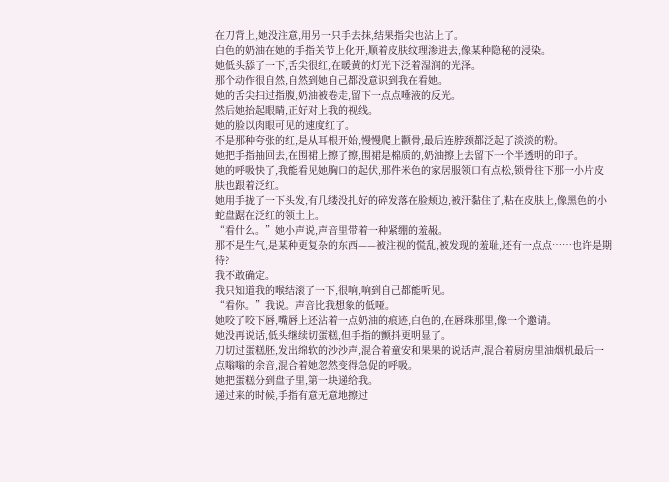在刀背上,她没注意,用另一只手去抹,结果指尖也沾上了。
白色的奶油在她的手指关节上化开,顺着皮肤纹理渗进去,像某种隐秘的浸染。
她低头舔了一下,舌尖很红,在暖黄的灯光下泛着湿润的光泽。
那个动作很自然,自然到她自己都没意识到我在看她。
她的舌尖扫过指腹,奶油被卷走,留下一点点唾液的反光。
然后她抬起眼睛,正好对上我的视线。
她的脸以肉眼可见的速度红了。
不是那种夸张的红,是从耳根开始,慢慢爬上颧骨,最后连脖颈都泛起了淡淡的粉。
她把手指抽回去,在围裙上擦了擦,围裙是棉质的,奶油擦上去留下一个半透明的印子。
她的呼吸快了,我能看见她胸口的起伏,那件米色的家居服领口有点松,锁骨往下那一小片皮肤也跟着泛红。
她用手拢了一下头发,有几缕没扎好的碎发落在脸颊边,被汗黏住了,粘在皮肤上,像黑色的小蛇盘踞在泛红的领土上。
“看什么。”她小声说,声音里带着一种紧绷的羞赧。
那不是生气,是某种更复杂的东西——被注视的慌乱,被发现的羞耻,还有一点点……也许是期待?
我不敢确定。
我只知道我的喉结滚了一下,很响,响到自己都能听见。
“看你。”我说。声音比我想象的低哑。
她咬了咬下唇,嘴唇上还沾着一点奶油的痕迹,白色的,在唇珠那里,像一个邀请。
她没再说话,低头继续切蛋糕,但手指的颤抖更明显了。
刀切过蛋糕胚,发出绵软的沙沙声,混合着童安和果果的说话声,混合着厨房里油烟机最后一点嗡嗡的余音,混合着她忽然变得急促的呼吸。
她把蛋糕分到盘子里,第一块递给我。
递过来的时候,手指有意无意地擦过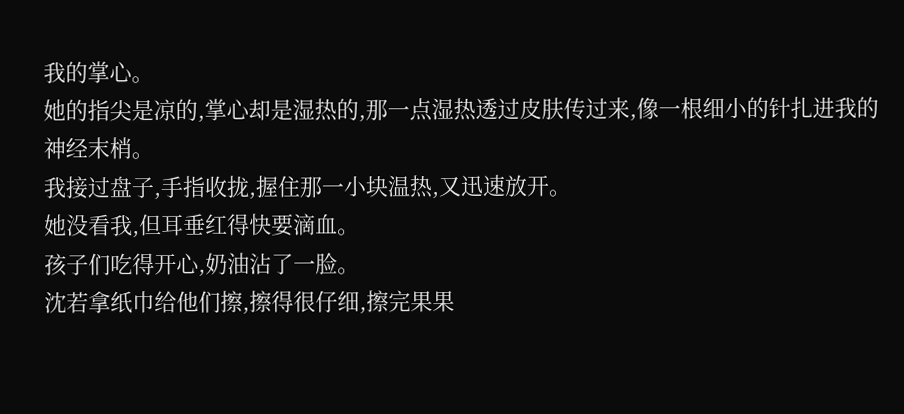我的掌心。
她的指尖是凉的,掌心却是湿热的,那一点湿热透过皮肤传过来,像一根细小的针扎进我的神经末梢。
我接过盘子,手指收拢,握住那一小块温热,又迅速放开。
她没看我,但耳垂红得快要滴血。
孩子们吃得开心,奶油沾了一脸。
沈若拿纸巾给他们擦,擦得很仔细,擦完果果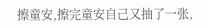擦童安,擦完童安自己又抽了一张,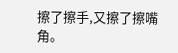擦了擦手,又擦了擦嘴角。